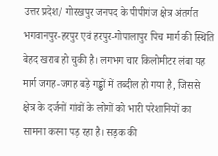उत्तर प्रदेश/ गोरखपुर जनपद के पीपीगंज क्षेत्र अंतर्गत भगवानपुर-हरपुर एवं हरपुर-गोपालापुर पिच मार्ग की स्थिति बेहद खराब हो चुकी है। लगभग चार किलोमीटर लंबा यह मार्ग जगह-जगह बड़े गड्ढों में तब्दील हो गया है, जिससे क्षेत्र के दर्जनों गांवों के लोगों को भारी परेशानियों का सामना करना पड़ रहा है। सड़क की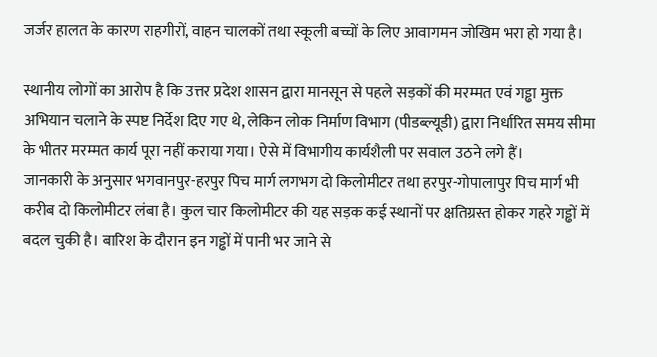जर्जर हालत के कारण राहगीरों, वाहन चालकों तथा स्कूली बच्चों के लिए आवागमन जोखिम भरा हो गया है।

स्थानीय लोगों का आरोप है कि उत्तर प्रदेश शासन द्वारा मानसून से पहले सड़कों की मरम्मत एवं गड्ढा मुक्त अभियान चलाने के स्पष्ट निर्देश दिए गए थे, लेकिन लोक निर्माण विभाग (पीडब्ल्यूडी) द्वारा निर्धारित समय सीमा के भीतर मरम्मत कार्य पूरा नहीं कराया गया। ऐसे में विभागीय कार्यशैली पर सवाल उठने लगे हैं।
जानकारी के अनुसार भगवानपुर-हरपुर पिच मार्ग लगभग दो किलोमीटर तथा हरपुर-गोपालापुर पिच मार्ग भी करीब दो किलोमीटर लंबा है। कुल चार किलोमीटर की यह सड़क कई स्थानों पर क्षतिग्रस्त होकर गहरे गड्ढों में बदल चुकी है। बारिश के दौरान इन गड्ढों में पानी भर जाने से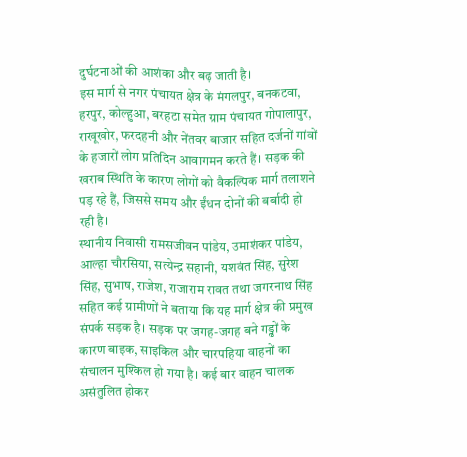दुर्घटनाओं की आशंका और बढ़ जाती है।
इस मार्ग से नगर पंचायत क्षेत्र के मंगलपुर, बनकटवा, हरपुर, कोल्हुआ, बरहटा समेत ग्राम पंचायत गोपालापुर, राखूखोर, फरदहनी और नेंतवर बाजार सहित दर्जनों गांवों के हजारों लोग प्रतिदिन आवागमन करते हैं। सड़क की खराब स्थिति के कारण लोगों को वैकल्पिक मार्ग तलाशने पड़ रहे हैं, जिससे समय और ईंधन दोनों की बर्बादी हो रही है।
स्थानीय निवासी रामसजीवन पांडेय, उमाशंकर पांडेय, आल्हा चौरसिया, सत्येन्द्र सहानी, यशवंत सिंह, सुरेश सिंह, सुभाष, राजेश, राजाराम रावत तथा जगरनाथ सिंह सहित कई ग्रामीणों ने बताया कि यह मार्ग क्षेत्र की प्रमुख संपर्क सड़क है। सड़क पर जगह-जगह बने गड्ढों के कारण बाइक, साइकिल और चारपहिया वाहनों का संचालन मुश्किल हो गया है। कई बार वाहन चालक असंतुलित होकर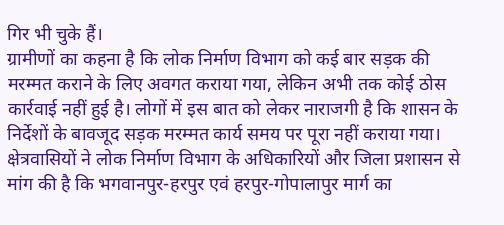गिर भी चुके हैं।
ग्रामीणों का कहना है कि लोक निर्माण विभाग को कई बार सड़क की मरम्मत कराने के लिए अवगत कराया गया, लेकिन अभी तक कोई ठोस कार्रवाई नहीं हुई है। लोगों में इस बात को लेकर नाराजगी है कि शासन के निर्देशों के बावजूद सड़क मरम्मत कार्य समय पर पूरा नहीं कराया गया।
क्षेत्रवासियों ने लोक निर्माण विभाग के अधिकारियों और जिला प्रशासन से मांग की है कि भगवानपुर-हरपुर एवं हरपुर-गोपालापुर मार्ग का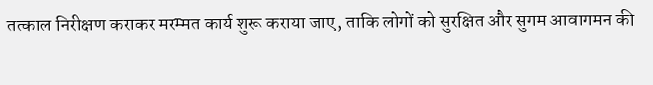तत्काल निरीक्षण कराकर मरम्मत कार्य शुरू कराया जाए, ताकि लोगों को सुरक्षित और सुगम आवागमन की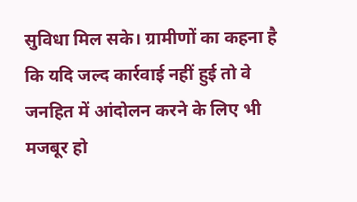सुविधा मिल सके। ग्रामीणों का कहना है कि यदि जल्द कार्रवाई नहीं हुई तो वे जनहित में आंदोलन करने के लिए भी मजबूर हो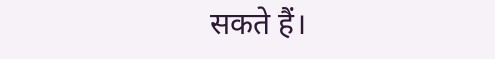सकते हैं।